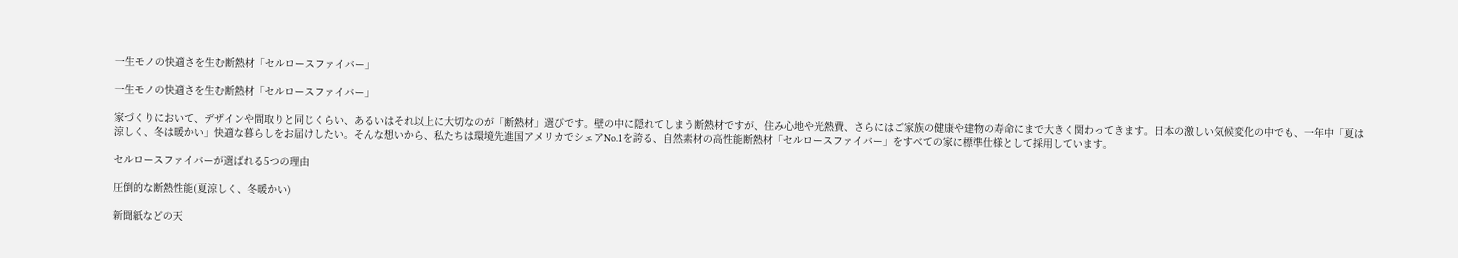一生モノの快適さを生む断熱材「セルロースファイバー」

一生モノの快適さを生む断熱材「セルロースファイバー」

家づくりにおいて、デザインや間取りと同じくらい、あるいはそれ以上に大切なのが「断熱材」選びです。壁の中に隠れてしまう断熱材ですが、住み心地や光熱費、さらにはご家族の健康や建物の寿命にまで大きく関わってきます。日本の激しい気候変化の中でも、一年中「夏は涼しく、冬は暖かい」快適な暮らしをお届けしたい。そんな想いから、私たちは環境先進国アメリカでシェアNo.1を誇る、自然素材の高性能断熱材「セルロースファイバー」をすべての家に標準仕様として採用しています。

セルロースファイバーが選ばれる5つの理由

圧倒的な断熱性能(夏涼しく、冬暖かい)

新聞紙などの天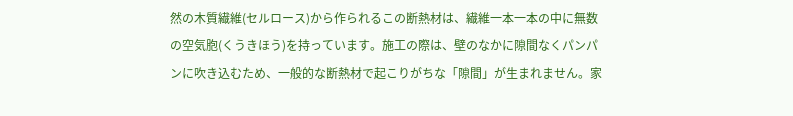然の木質繊維(セルロース)から作られるこの断熱材は、繊維一本一本の中に無数の空気胞(くうきほう)を持っています。施工の際は、壁のなかに隙間なくパンパンに吹き込むため、一般的な断熱材で起こりがちな「隙間」が生まれません。家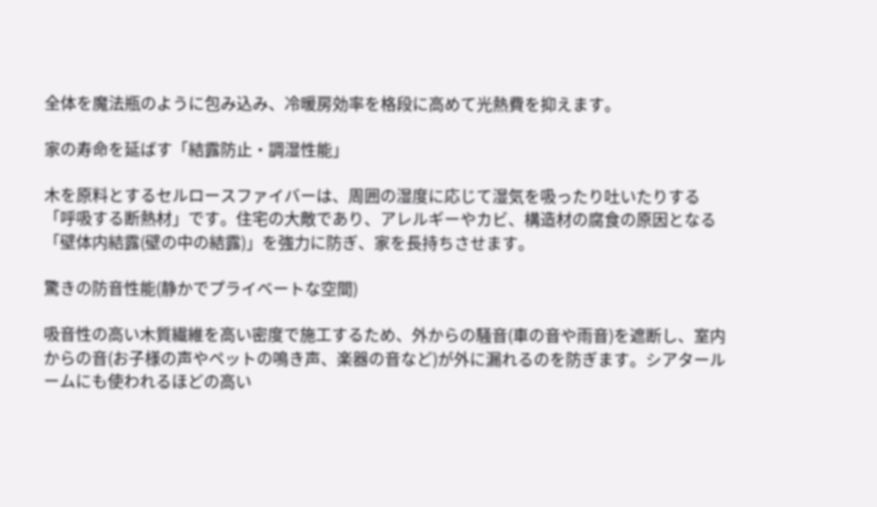全体を魔法瓶のように包み込み、冷暖房効率を格段に高めて光熱費を抑えます。

家の寿命を延ばす「結露防止・調湿性能」

木を原料とするセルロースファイバーは、周囲の湿度に応じて湿気を吸ったり吐いたりする「呼吸する断熱材」です。住宅の大敵であり、アレルギーやカビ、構造材の腐食の原因となる「壁体内結露(壁の中の結露)」を強力に防ぎ、家を長持ちさせます。

驚きの防音性能(静かでプライベートな空間)

吸音性の高い木質繊維を高い密度で施工するため、外からの騒音(車の音や雨音)を遮断し、室内からの音(お子様の声やペットの鳴き声、楽器の音など)が外に漏れるのを防ぎます。シアタールームにも使われるほどの高い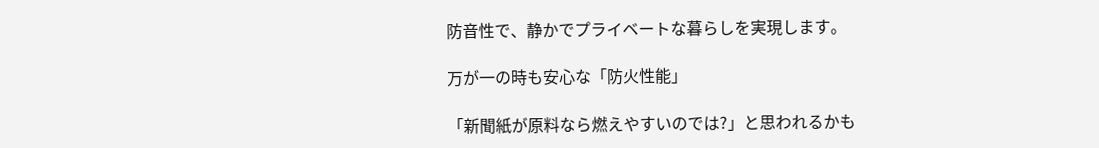防音性で、静かでプライベートな暮らしを実現します。

万が一の時も安心な「防火性能」

「新聞紙が原料なら燃えやすいのでは?」と思われるかも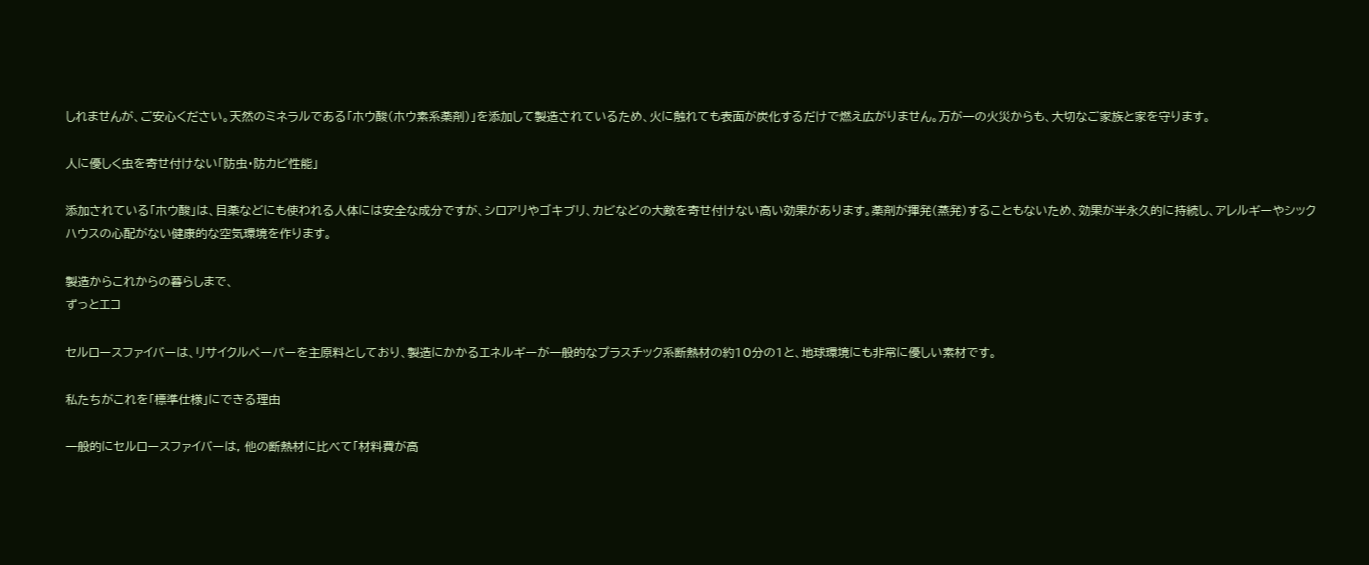しれませんが、ご安心ください。天然のミネラルである「ホウ酸(ホウ素系薬剤)」を添加して製造されているため、火に触れても表面が炭化するだけで燃え広がりません。万が一の火災からも、大切なご家族と家を守ります。

人に優しく虫を寄せ付けない「防虫・防カビ性能」

添加されている「ホウ酸」は、目薬などにも使われる人体には安全な成分ですが、シロアリやゴキブリ、カビなどの大敵を寄せ付けない高い効果があります。薬剤が揮発(蒸発)することもないため、効果が半永久的に持続し、アレルギーやシックハウスの心配がない健康的な空気環境を作ります。

製造からこれからの暮らしまで、
ずっとエコ

セルロースファイバーは、リサイクルペーパーを主原料としており、製造にかかるエネルギーが一般的なプラスチック系断熱材の約10分の1と、地球環境にも非常に優しい素材です。

私たちがこれを「標準仕様」にできる理由

一般的にセルロースファイバーは, 他の断熱材に比べて「材料費が高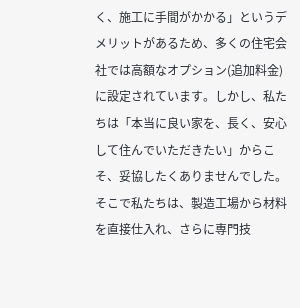く、施工に手間がかかる」というデメリットがあるため、多くの住宅会社では高額なオプション(追加料金)に設定されています。しかし、私たちは「本当に良い家を、長く、安心して住んでいただきたい」からこそ、妥協したくありませんでした。そこで私たちは、製造工場から材料を直接仕入れ、さらに専門技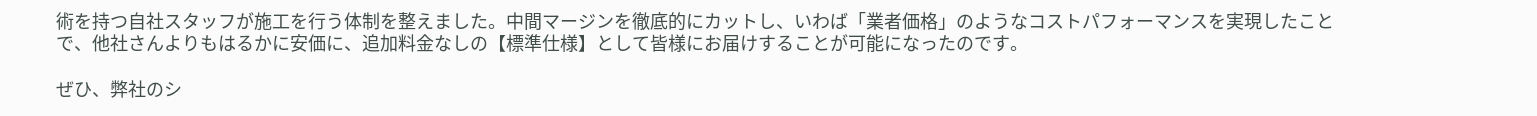術を持つ自社スタッフが施工を行う体制を整えました。中間マージンを徹底的にカットし、いわば「業者価格」のようなコストパフォーマンスを実現したことで、他社さんよりもはるかに安価に、追加料金なしの【標準仕様】として皆様にお届けすることが可能になったのです。

ぜひ、弊社のシ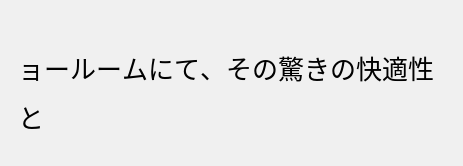ョールームにて、その驚きの快適性と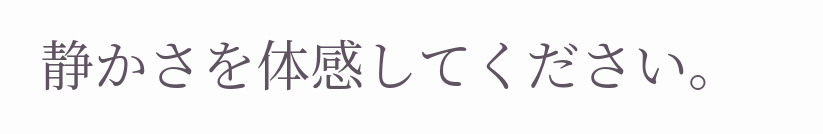静かさを体感してください。